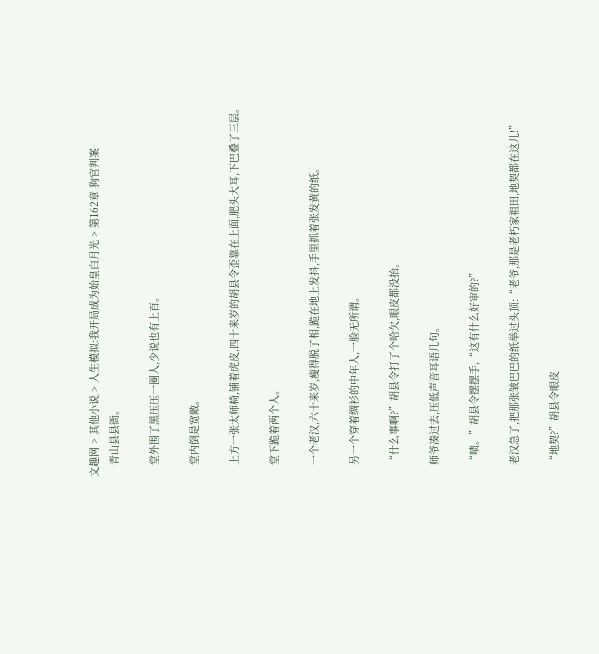文趣网 > 其他小说 > 人生模拟:我开局成为始皇白月光 > 第162章 狗官判案
    青山县县衙。

    堂外围了黑压压一圈人,少说也有上百。

    堂内倒是宽敞。

    上方一张太师椅,铺着虎皮,四十来岁的胡县令歪靠在上面,肥头大耳,下巴叠了三层。

    堂下跪着两个人。

    一个老汉,六十来岁,瘦得脱了相,跪在地上发抖,手里抓着张发黄的纸。

    另一个穿着绸衫的中年人,一脸无所谓。

    “什么事啊?”胡县令打了个哈欠,眼皮都没抬。

    师爷凑过去,压低声音耳语几句。

    “啧。”胡县令摆摆手,“这有什么好审的?”

    老汉急了,把那张皱巴巴的纸举过头顶:“老爷,那是老朽家祖田,地契都在这儿!”

    “地契?”胡县令眼皮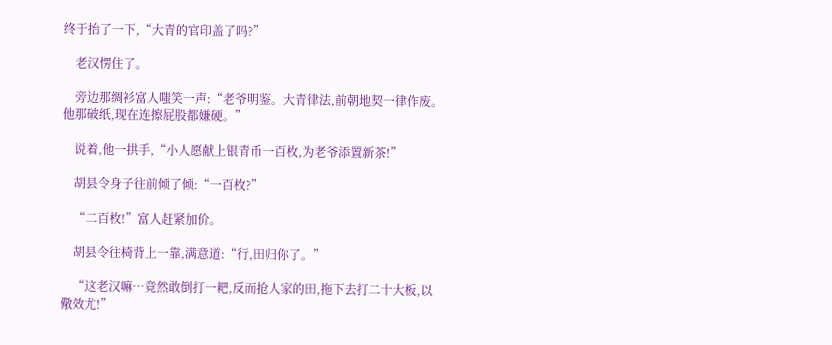终于抬了一下,“大青的官印盖了吗?”

    老汉愣住了。

    旁边那绸衫富人嗤笑一声:“老爷明鉴。大青律法,前朝地契一律作废。他那破纸,现在连擦屁股都嫌硬。”

    说着,他一拱手,“小人愿献上银青币一百枚,为老爷添置新茶!”

    胡县令身子往前倾了倾:“一百枚?”

    “二百枚!”富人赶紧加价。

    胡县令往椅背上一靠,满意道:“行,田归你了。”

    “这老汉嘛…竟然敢倒打一耙,反而抢人家的田,拖下去打二十大板,以儆效尤!”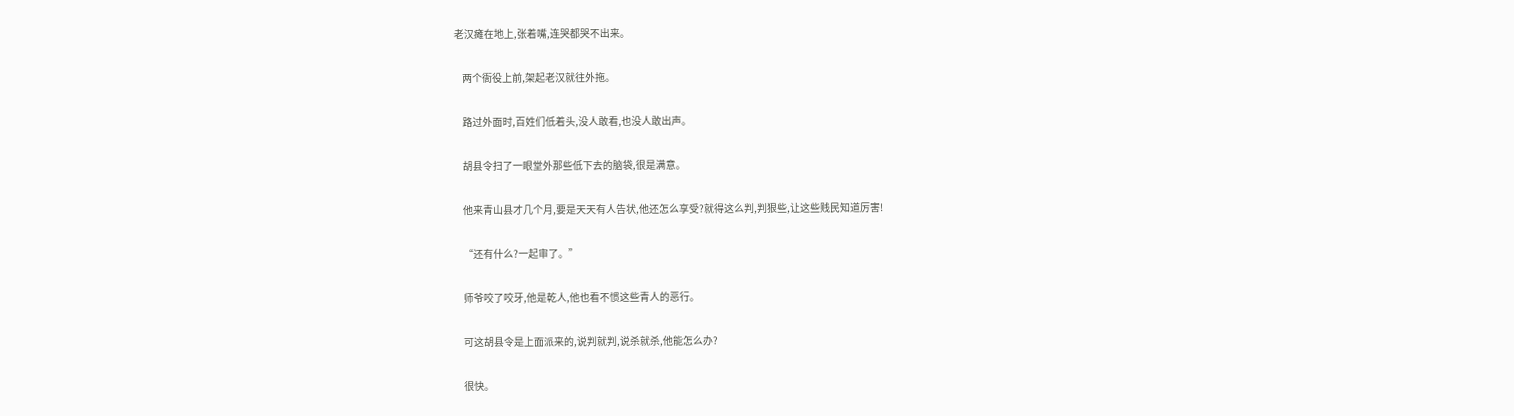老汉瘫在地上,张着嘴,连哭都哭不出来。

    两个衙役上前,架起老汉就往外拖。

    路过外面时,百姓们低着头,没人敢看,也没人敢出声。

    胡县令扫了一眼堂外那些低下去的脑袋,很是满意。

    他来青山县才几个月,要是天天有人告状,他还怎么享受?就得这么判,判狠些,让这些贱民知道厉害!

    “还有什么?一起审了。”

    师爷咬了咬牙,他是乾人,他也看不惯这些青人的恶行。

    可这胡县令是上面派来的,说判就判,说杀就杀,他能怎么办?

    很快。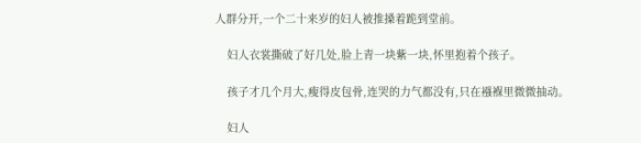人群分开,一个二十来岁的妇人被推搡着跪到堂前。

    妇人衣裳撕破了好几处,脸上青一块紫一块,怀里抱着个孩子。

    孩子才几个月大,瘦得皮包骨,连哭的力气都没有,只在襁褓里微微抽动。

    妇人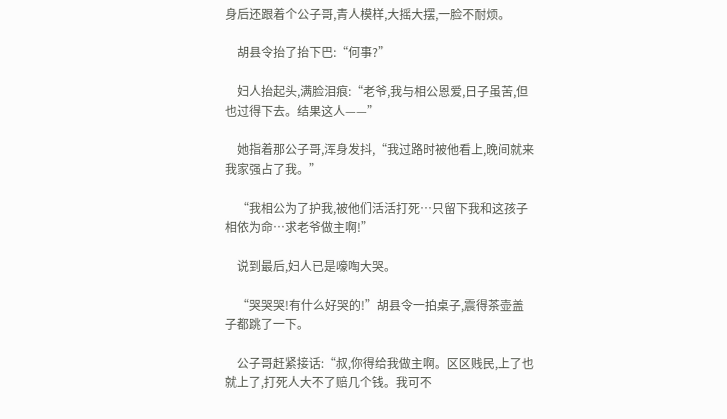身后还跟着个公子哥,青人模样,大摇大摆,一脸不耐烦。

    胡县令抬了抬下巴:“何事?”

    妇人抬起头,满脸泪痕:“老爷,我与相公恩爱,日子虽苦,但也过得下去。结果这人——”

    她指着那公子哥,浑身发抖,“我过路时被他看上,晚间就来我家强占了我。”

    “我相公为了护我,被他们活活打死…只留下我和这孩子相依为命…求老爷做主啊!”

    说到最后,妇人已是嚎啕大哭。

    “哭哭哭!有什么好哭的!”胡县令一拍桌子,震得茶壶盖子都跳了一下。

    公子哥赶紧接话:“叔,你得给我做主啊。区区贱民,上了也就上了,打死人大不了赔几个钱。我可不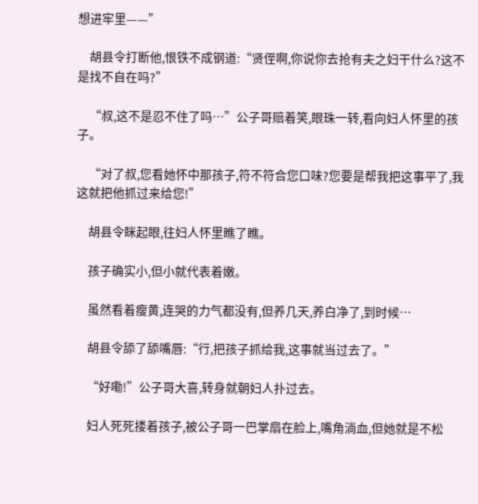想进牢里——”

    胡县令打断他,恨铁不成钢道:“贤侄啊,你说你去抢有夫之妇干什么?这不是找不自在吗?”

    “叔,这不是忍不住了吗…”公子哥赔着笑,眼珠一转,看向妇人怀里的孩子。

    “对了叔,您看她怀中那孩子,符不符合您口味?您要是帮我把这事平了,我这就把他抓过来给您!”

    胡县令眯起眼,往妇人怀里瞧了瞧。

    孩子确实小,但小就代表着嫩。

    虽然看着瘦黄,连哭的力气都没有,但养几天,养白净了,到时候…

    胡县令舔了舔嘴唇:“行,把孩子抓给我,这事就当过去了。”

    “好嘞!”公子哥大喜,转身就朝妇人扑过去。

    妇人死死搂着孩子,被公子哥一巴掌扇在脸上,嘴角淌血,但她就是不松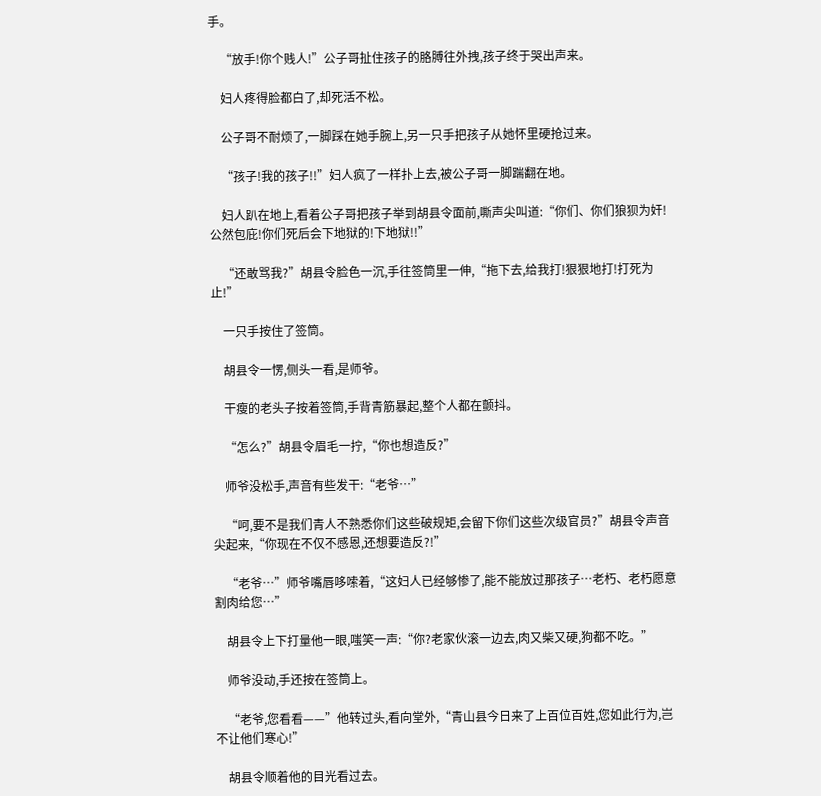手。

    “放手!你个贱人!”公子哥扯住孩子的胳膊往外拽,孩子终于哭出声来。

    妇人疼得脸都白了,却死活不松。

    公子哥不耐烦了,一脚踩在她手腕上,另一只手把孩子从她怀里硬抢过来。

    “孩子!我的孩子!!”妇人疯了一样扑上去,被公子哥一脚踹翻在地。

    妇人趴在地上,看着公子哥把孩子举到胡县令面前,嘶声尖叫道:“你们、你们狼狈为奸!公然包庇!你们死后会下地狱的!下地狱!!”

    “还敢骂我?”胡县令脸色一沉,手往签筒里一伸,“拖下去,给我打!狠狠地打!打死为止!”

    一只手按住了签筒。

    胡县令一愣,侧头一看,是师爷。

    干瘦的老头子按着签筒,手背青筋暴起,整个人都在颤抖。

    “怎么?”胡县令眉毛一拧,“你也想造反?”

    师爷没松手,声音有些发干:“老爷…”

    “呵,要不是我们青人不熟悉你们这些破规矩,会留下你们这些次级官员?”胡县令声音尖起来,“你现在不仅不感恩,还想要造反?!”

    “老爷…”师爷嘴唇哆嗦着,“这妇人已经够惨了,能不能放过那孩子…老朽、老朽愿意割肉给您…”

    胡县令上下打量他一眼,嗤笑一声:“你?老家伙滚一边去,肉又柴又硬,狗都不吃。”

    师爷没动,手还按在签筒上。

    “老爷,您看看——”他转过头,看向堂外,“青山县今日来了上百位百姓,您如此行为,岂不让他们寒心!”

    胡县令顺着他的目光看过去。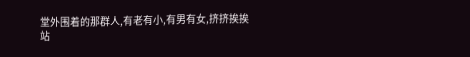堂外围着的那群人,有老有小,有男有女,挤挤挨挨站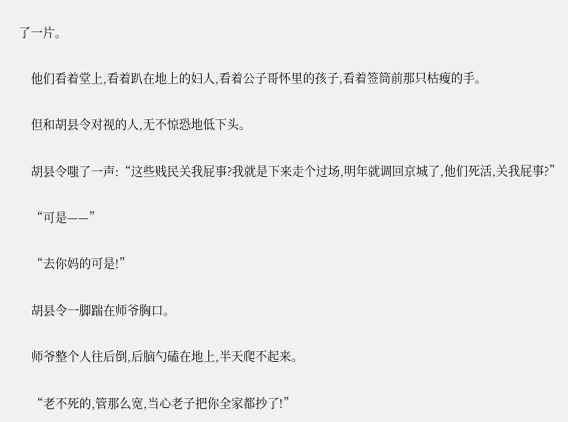了一片。

    他们看着堂上,看着趴在地上的妇人,看着公子哥怀里的孩子,看着签筒前那只枯瘦的手。

    但和胡县令对视的人,无不惊恐地低下头。

    胡县令嗤了一声:“这些贱民关我屁事?我就是下来走个过场,明年就调回京城了,他们死活,关我屁事?”

    “可是——”

    “去你妈的可是!”

    胡县令一脚踹在师爷胸口。

    师爷整个人往后倒,后脑勺磕在地上,半天爬不起来。

    “老不死的,管那么宽,当心老子把你全家都抄了!”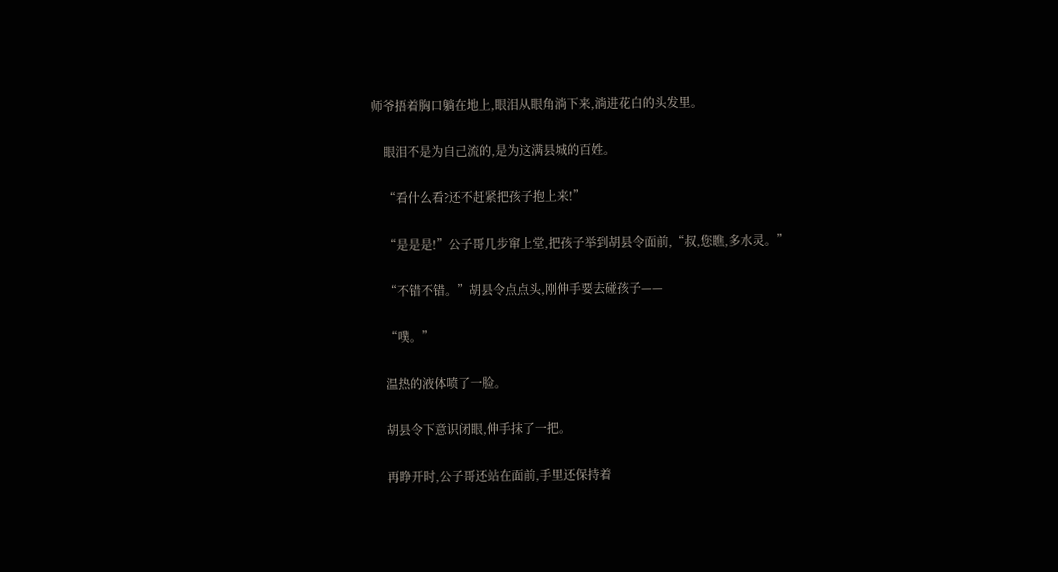师爷捂着胸口躺在地上,眼泪从眼角淌下来,淌进花白的头发里。

    眼泪不是为自己流的,是为这满县城的百姓。

    “看什么看?还不赶紧把孩子抱上来!”

    “是是是!”公子哥几步窜上堂,把孩子举到胡县令面前,“叔,您瞧,多水灵。”

    “不错不错。”胡县令点点头,刚伸手要去碰孩子——

    “噗。”

    温热的液体喷了一脸。

    胡县令下意识闭眼,伸手抹了一把。

    再睁开时,公子哥还站在面前,手里还保持着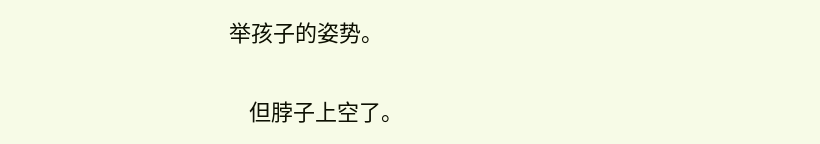举孩子的姿势。

    但脖子上空了。